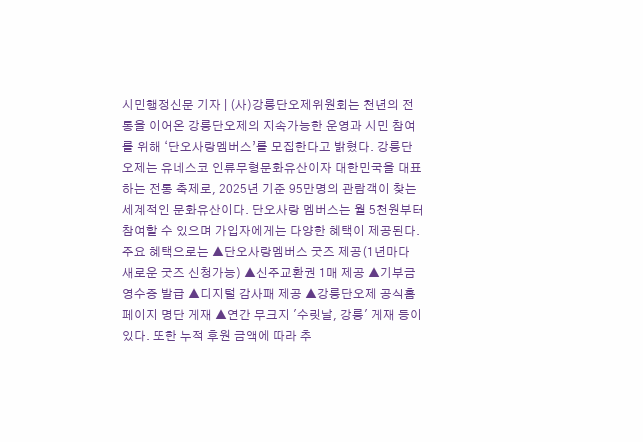시민행정신문 기자 | (사)강릉단오제위원회는 천년의 전통을 이어온 강릉단오제의 지속가능한 운영과 시민 참여를 위해 ‘단오사랑멤버스’를 모집한다고 밝혔다. 강릉단오제는 유네스코 인류무형문화유산이자 대한민국을 대표하는 전통 축제로, 2025년 기준 95만명의 관람객이 찾는 세계적인 문화유산이다. 단오사랑 멤버스는 월 5천원부터 참여할 수 있으며 가입자에게는 다양한 혜택이 제공된다. 주요 혜택으로는 ▲단오사랑멤버스 굿즈 제공(1년마다 새로운 굿즈 신청가능) ▲신주교환권 1매 제공 ▲기부금 영수증 발급 ▲디지털 감사패 제공 ▲강릉단오제 공식홈페이지 명단 게재 ▲연간 무크지 '수릿날, 강릉' 게재 등이 있다. 또한 누적 후원 금액에 따라 추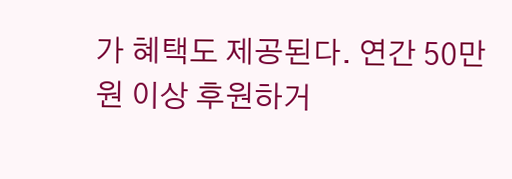가 혜택도 제공된다. 연간 50만 원 이상 후원하거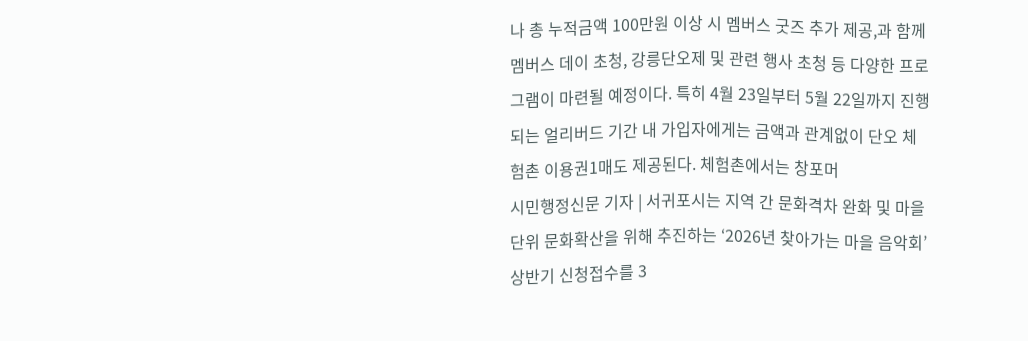나 총 누적금액 100만원 이상 시 멤버스 굿즈 추가 제공,과 함께 멤버스 데이 초청, 강릉단오제 및 관련 행사 초청 등 다양한 프로그램이 마련될 예정이다. 특히 4월 23일부터 5월 22일까지 진행되는 얼리버드 기간 내 가입자에게는 금액과 관계없이 단오 체험촌 이용권1매도 제공된다. 체험촌에서는 창포머
시민행정신문 기자 | 서귀포시는 지역 간 문화격차 완화 및 마을 단위 문화확산을 위해 추진하는 ‘2026년 찾아가는 마을 음악회’ 상반기 신청접수를 3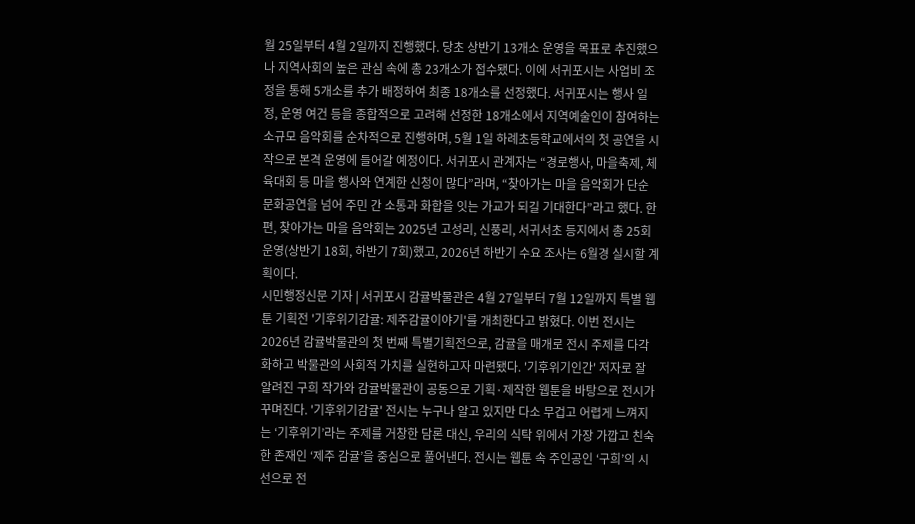월 25일부터 4월 2일까지 진행했다. 당초 상반기 13개소 운영을 목표로 추진했으나 지역사회의 높은 관심 속에 총 23개소가 접수됐다. 이에 서귀포시는 사업비 조정을 통해 5개소를 추가 배정하여 최종 18개소를 선정했다. 서귀포시는 행사 일정, 운영 여건 등을 종합적으로 고려해 선정한 18개소에서 지역예술인이 참여하는 소규모 음악회를 순차적으로 진행하며, 5월 1일 하례초등학교에서의 첫 공연을 시작으로 본격 운영에 들어갈 예정이다. 서귀포시 관계자는 “경로행사, 마을축제, 체육대회 등 마을 행사와 연계한 신청이 많다”라며, “찾아가는 마을 음악회가 단순 문화공연을 넘어 주민 간 소통과 화합을 잇는 가교가 되길 기대한다”라고 했다. 한편, 찾아가는 마을 음악회는 2025년 고성리, 신풍리, 서귀서초 등지에서 총 25회 운영(상반기 18회, 하반기 7회)했고, 2026년 하반기 수요 조사는 6월경 실시할 계획이다.
시민행정신문 기자 | 서귀포시 감귤박물관은 4월 27일부터 7월 12일까지 특별 웹툰 기획전 '기후위기감귤: 제주감귤이야기'를 개최한다고 밝혔다. 이번 전시는 2026년 감귤박물관의 첫 번째 특별기획전으로, 감귤을 매개로 전시 주제를 다각화하고 박물관의 사회적 가치를 실현하고자 마련됐다. '기후위기인간' 저자로 잘 알려진 구희 작가와 감귤박물관이 공동으로 기획·제작한 웹툰을 바탕으로 전시가 꾸며진다. '기후위기감귤' 전시는 누구나 알고 있지만 다소 무겁고 어렵게 느껴지는 ‘기후위기’라는 주제를 거창한 담론 대신, 우리의 식탁 위에서 가장 가깝고 친숙한 존재인 ‘제주 감귤’을 중심으로 풀어낸다. 전시는 웹툰 속 주인공인 ‘구희’의 시선으로 전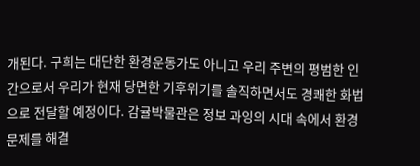개된다. 구희는 대단한 환경운동가도 아니고 우리 주변의 평범한 인간으로서 우리가 현재 당면한 기후위기를 솔직하면서도 경쾌한 화법으로 전달할 예정이다. 감귤박물관은 정보 과잉의 시대 속에서 환경 문제를 해결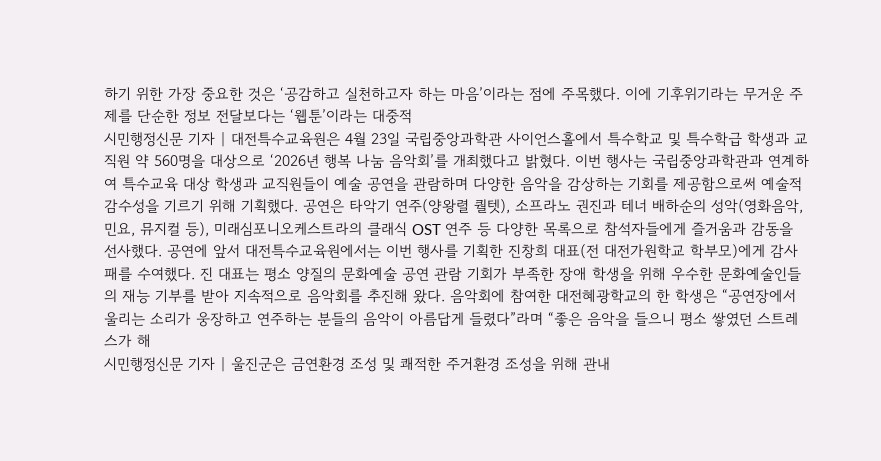하기 위한 가장 중요한 것은 ‘공감하고 실천하고자 하는 마음’이라는 점에 주목했다. 이에 기후위기라는 무거운 주제를 단순한 정보 전달보다는 ‘웹툰’이라는 대중적
시민행정신문 기자 | 대전특수교육원은 4월 23일 국립중앙과학관 사이언스홀에서 특수학교 및 특수학급 학생과 교직원 약 560명을 대상으로 ‘2026년 행복 나눔 음악회’를 개최했다고 밝혔다. 이번 행사는 국립중앙과학관과 연계하여 특수교육 대상 학생과 교직원들이 예술 공연을 관람하며 다양한 음악을 감상하는 기회를 제공함으로써 예술적 감수성을 기르기 위해 기획했다. 공연은 타악기 연주(양왕렬 퀄텟), 소프라노 권진과 테너 배하순의 성악(영화음악, 민요, 뮤지컬 등), 미래심포니오케스트라의 클래식 OST 연주 등 다양한 목록으로 참석자들에게 즐거움과 감동을 선사했다. 공연에 앞서 대전특수교육원에서는 이번 행사를 기획한 진창희 대표(전 대전가원학교 학부모)에게 감사패를 수여했다. 진 대표는 평소 양질의 문화예술 공연 관람 기회가 부족한 장애 학생을 위해 우수한 문화예술인들의 재능 기부를 받아 지속적으로 음악회를 추진해 왔다. 음악회에 참여한 대전혜광학교의 한 학생은 “공연장에서 울리는 소리가 웅장하고 연주하는 분들의 음악이 아름답게 들렸다”라며 “좋은 음악을 들으니 평소 쌓였던 스트레스가 해
시민행정신문 기자 | 울진군은 금연환경 조성 및 쾌적한 주거환경 조성을 위해 관내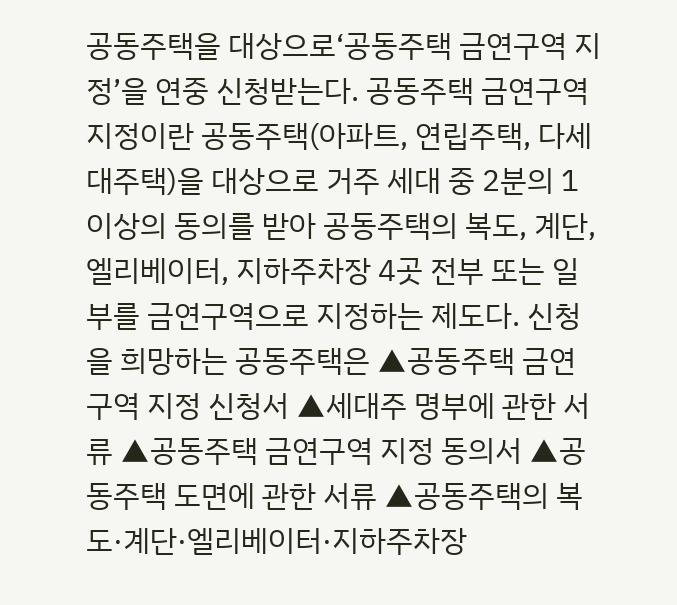공동주택을 대상으로‘공동주택 금연구역 지정’을 연중 신청받는다. 공동주택 금연구역 지정이란 공동주택(아파트, 연립주택, 다세대주택)을 대상으로 거주 세대 중 2분의 1 이상의 동의를 받아 공동주택의 복도, 계단, 엘리베이터, 지하주차장 4곳 전부 또는 일부를 금연구역으로 지정하는 제도다. 신청을 희망하는 공동주택은 ▲공동주택 금연구역 지정 신청서 ▲세대주 명부에 관한 서류 ▲공동주택 금연구역 지정 동의서 ▲공동주택 도면에 관한 서류 ▲공동주택의 복도·계단·엘리베이터·지하주차장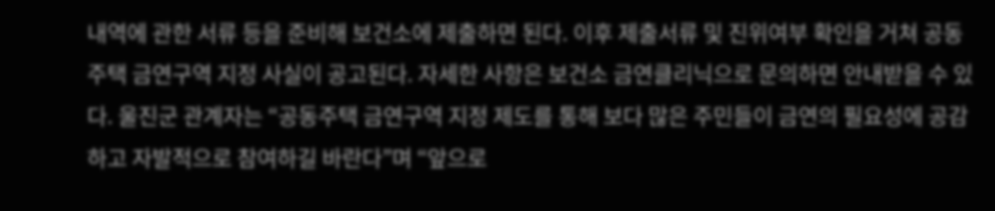내역에 관한 서류 등을 준비해 보건소에 제출하면 된다. 이후 제출서류 및 진위여부 확인을 거쳐 공동주택 금연구역 지정 사실이 공고된다. 자세한 사항은 보건소 금연클리닉으로 문의하면 안내받을 수 있다. 울진군 관계자는 “공동주택 금연구역 지정 제도를 통해 보다 많은 주민들이 금연의 필요성에 공감하고 자발적으로 참여하길 바란다”며 “앞으로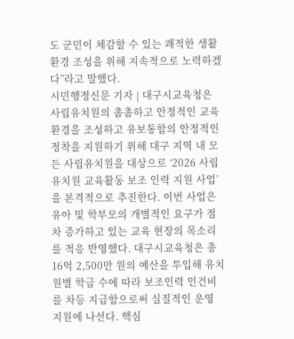도 군민이 체감할 수 있는 쾌적한 생활환경 조성을 위해 지속적으로 노력하겠다”라고 말했다.
시민행정신문 기자 | 대구시교육청은 사립유치원의 촘촘하고 안정적인 교육 환경을 조성하고 유보통합의 안정적인 정착을 지원하기 위해 대구 지역 내 모든 사립유치원을 대상으로 ‘2026 사립유치원 교육활동 보조 인력 지원 사업’을 본격적으로 추진한다. 이번 사업은 유아 및 학부모의 개별적인 요구가 점차 증가하고 있는 교육 현장의 목소리를 적응 반영했다. 대구시교육청은 총 16억 2,500만 원의 예산을 투입해 유치원별 학급 수에 따라 보조인력 인건비를 차등 지급함으로써 실질적인 운영 지원에 나선다. 핵심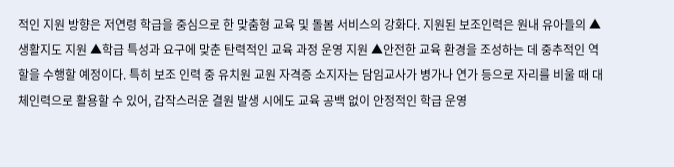적인 지원 방향은 저연령 학급을 중심으로 한 맞춤형 교육 및 돌봄 서비스의 강화다. 지원된 보조인력은 원내 유아들의 ▲생활지도 지원 ▲학급 특성과 요구에 맞춘 탄력적인 교육 과정 운영 지원 ▲안전한 교육 환경을 조성하는 데 중추적인 역할을 수행할 예정이다. 특히 보조 인력 중 유치원 교원 자격증 소지자는 담임교사가 병가나 연가 등으로 자리를 비울 때 대체인력으로 활용할 수 있어, 갑작스러운 결원 발생 시에도 교육 공백 없이 안정적인 학급 운영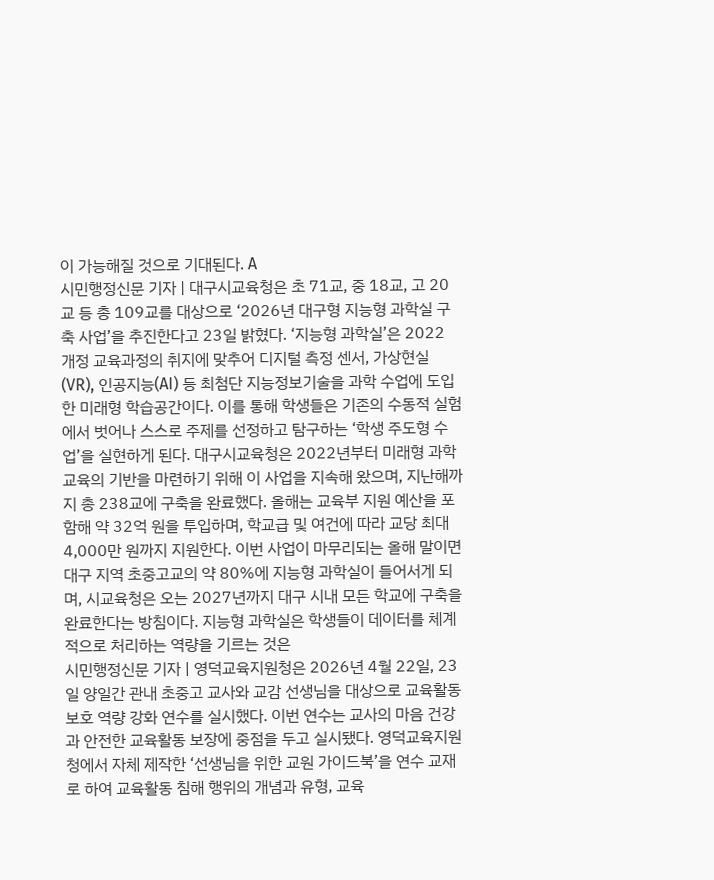이 가능해질 것으로 기대된다. A
시민행정신문 기자 | 대구시교육청은 초 71교, 중 18교, 고 20교 등 총 109교를 대상으로 ‘2026년 대구형 지능형 과학실 구축 사업’을 추진한다고 23일 밝혔다. ‘지능형 과학실’은 2022 개정 교육과정의 취지에 맞추어 디지털 측정 센서, 가상현실(VR), 인공지능(AI) 등 최첨단 지능정보기술을 과학 수업에 도입한 미래형 학습공간이다. 이를 통해 학생들은 기존의 수동적 실험에서 벗어나 스스로 주제를 선정하고 탐구하는 ‘학생 주도형 수업’을 실현하게 된다. 대구시교육청은 2022년부터 미래형 과학교육의 기반을 마련하기 위해 이 사업을 지속해 왔으며, 지난해까지 총 238교에 구축을 완료했다. 올해는 교육부 지원 예산을 포함해 약 32억 원을 투입하며, 학교급 및 여건에 따라 교당 최대 4,000만 원까지 지원한다. 이번 사업이 마무리되는 올해 말이면 대구 지역 초중고교의 약 80%에 지능형 과학실이 들어서게 되며, 시교육청은 오는 2027년까지 대구 시내 모든 학교에 구축을 완료한다는 방침이다. 지능형 과학실은 학생들이 데이터를 체계적으로 처리하는 역량을 기르는 것은
시민행정신문 기자 | 영덕교육지원청은 2026년 4월 22일, 23일 양일간 관내 초중고 교사와 교감 선생님을 대상으로 교육활동 보호 역량 강화 연수를 실시했다. 이번 연수는 교사의 마음 건강과 안전한 교육활동 보장에 중점을 두고 실시됐다. 영덕교육지원청에서 자체 제작한 ‘선생님을 위한 교원 가이드북’을 연수 교재로 하여 교육활동 침해 행위의 개념과 유형, 교육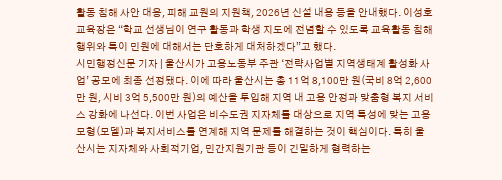활동 침해 사안 대응, 피해 교원의 지원책, 2026년 신설 내용 등을 안내했다. 이성호 교육장은 “학교 선생님이 연구 활동과 학생 지도에 전념할 수 있도록 교육활동 침해 행위와 특이 민원에 대해서는 단호하게 대처하겠다”고 했다.
시민행정신문 기자 | 울산시가 고용노동부 주관 ‘전략사업별 지역생태계 활성화 사업’ 공모에 최종 선정됐다. 이에 따라 울산시는 총 11억 8,100만 원(국비 8억 2,600만 원, 시비 3억 5,500만 원)의 예산을 투입해 지역 내 고용 안정과 맞춤형 복지 서비스 강화에 나선다. 이번 사업은 비수도권 지자체를 대상으로 지역 특성에 맞는 고용모형(모델)과 복지서비스를 연계해 지역 문제를 해결하는 것이 핵심이다. 특히 울산시는 지자체와 사회적기업, 민간지원기관 등이 긴밀하게 협력하는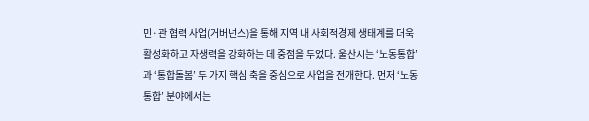민·관 협력 사업(거버넌스)을 통해 지역 내 사회적경제 생태계를 더욱 활성화하고 자생력을 강화하는 데 중점을 두었다. 울산시는 ‘노동통합’과 ‘통합돌봄’ 두 가지 핵심 축을 중심으로 사업을 전개한다. 먼저 ‘노동통합’ 분야에서는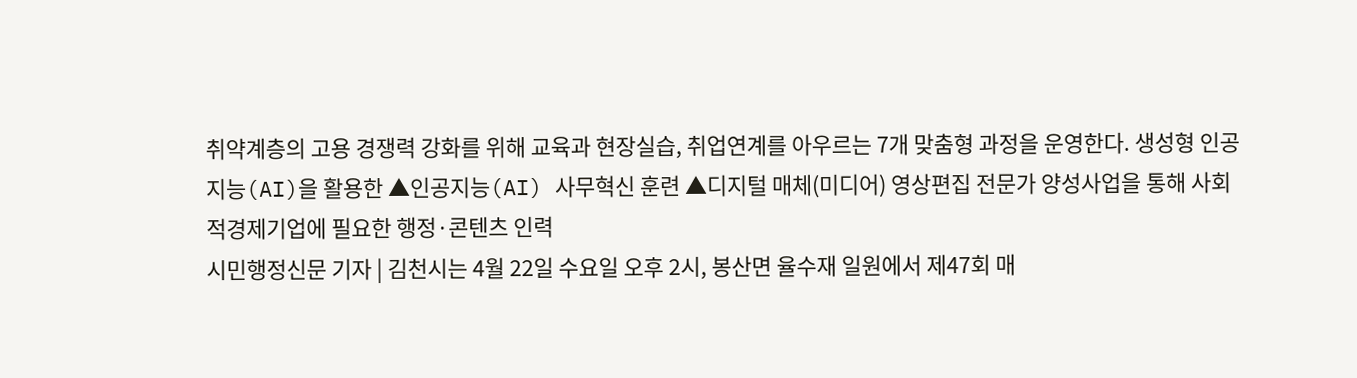취약계층의 고용 경쟁력 강화를 위해 교육과 현장실습, 취업연계를 아우르는 7개 맞춤형 과정을 운영한다. 생성형 인공지능(AI)을 활용한 ▲인공지능(AI) 사무혁신 훈련 ▲디지털 매체(미디어) 영상편집 전문가 양성사업을 통해 사회적경제기업에 필요한 행정·콘텐츠 인력
시민행정신문 기자 | 김천시는 4월 22일 수요일 오후 2시, 봉산면 율수재 일원에서 제47회 매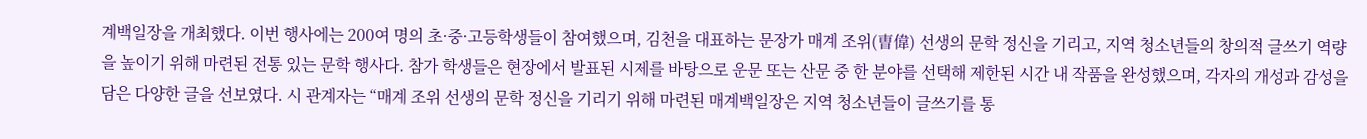계백일장을 개최했다. 이번 행사에는 200여 명의 초·중·고등학생들이 참여했으며, 김천을 대표하는 문장가 매계 조위(曺偉) 선생의 문학 정신을 기리고, 지역 청소년들의 창의적 글쓰기 역량을 높이기 위해 마련된 전통 있는 문학 행사다. 참가 학생들은 현장에서 발표된 시제를 바탕으로 운문 또는 산문 중 한 분야를 선택해 제한된 시간 내 작품을 완성했으며, 각자의 개성과 감성을 담은 다양한 글을 선보였다. 시 관계자는 “매계 조위 선생의 문학 정신을 기리기 위해 마련된 매계백일장은 지역 청소년들이 글쓰기를 통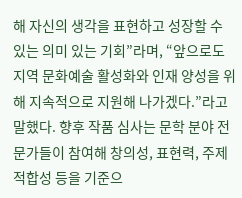해 자신의 생각을 표현하고 성장할 수 있는 의미 있는 기회”라며, “앞으로도 지역 문화예술 활성화와 인재 양성을 위해 지속적으로 지원해 나가겠다.”라고 말했다. 향후 작품 심사는 문학 분야 전문가들이 참여해 창의성, 표현력, 주제 적합성 등을 기준으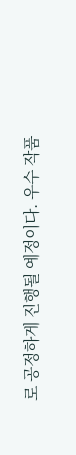로 공정하게 진행될 예정이다. 우수 작품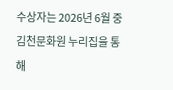수상자는 2026년 6월 중 김천문화원 누리집을 통해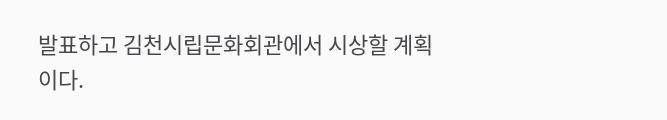발표하고 김천시립문화회관에서 시상할 계획이다.